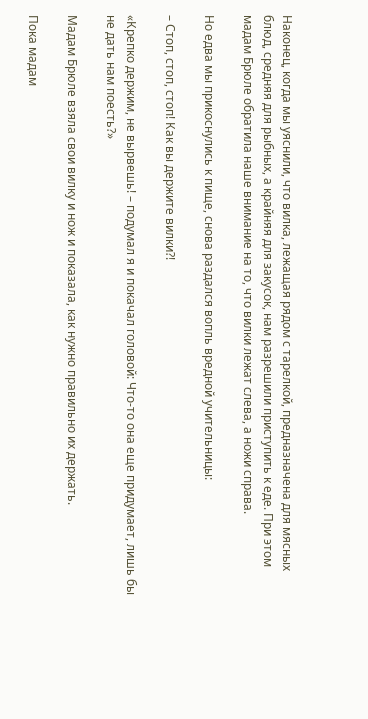Наконец, когда мы уяснили, что вилка, лежащая рядом с тарелкой, предназначена для мясных блюд, средняя для рыбных, а крайняя для закусок, нам разрешили приступить к еде. При этом мадам Брюле обратила наше внимание на то, что вилки лежат слева, а ножи справа.

Но едва мы прикоснулись к пище, снова раздался вопль вредной учительницы:

– Стоп, стоп, стоп! Как вы держите вилки?!

«Крепко держим, не вырвешь! – подумал я и покачал головой: Что-то она еще придумает, лишь бы не дать нам поесть?»

Мадам Брюле взяла свои вилку и нож и показала, как нужно правильно их держать.

Пока мадам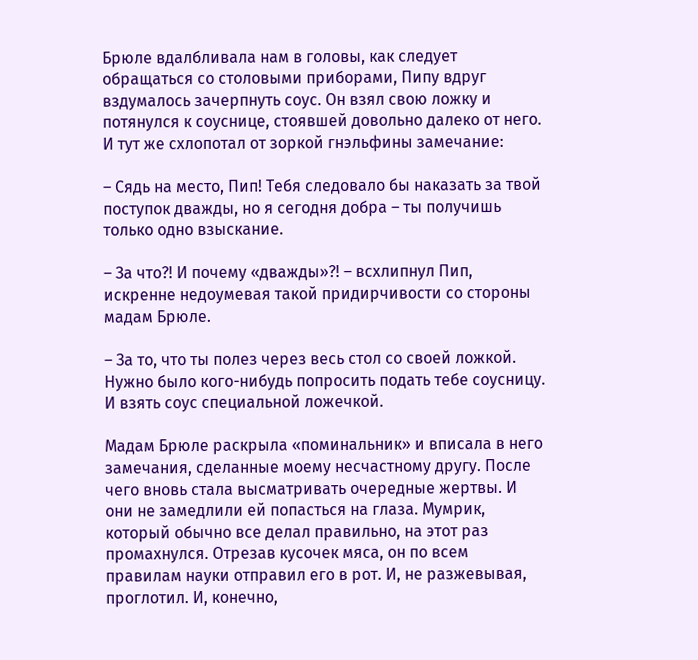Брюле вдалбливала нам в головы, как следует обращаться со столовыми приборами, Пипу вдруг вздумалось зачерпнуть соус. Он взял свою ложку и потянулся к соуснице, стоявшей довольно далеко от него. И тут же схлопотал от зоркой гнэльфины замечание:

– Сядь на место, Пип! Тебя следовало бы наказать за твой поступок дважды, но я сегодня добра – ты получишь только одно взыскание.

– За что?! И почему «дважды»?! – всхлипнул Пип, искренне недоумевая такой придирчивости со стороны мадам Брюле.

– За то, что ты полез через весь стол со своей ложкой. Нужно было кого-нибудь попросить подать тебе соусницу. И взять соус специальной ложечкой.

Мадам Брюле раскрыла «поминальник» и вписала в него замечания, сделанные моему несчастному другу. После чего вновь стала высматривать очередные жертвы. И они не замедлили ей попасться на глаза. Мумрик, который обычно все делал правильно, на этот раз промахнулся. Отрезав кусочек мяса, он по всем правилам науки отправил его в рот. И, не разжевывая, проглотил. И, конечно,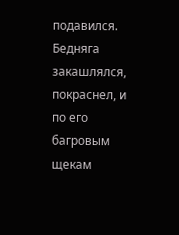подавился. Бедняга закашлялся, покраснел, и по его багровым щекам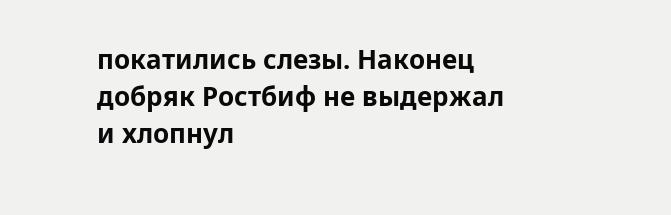покатились слезы. Наконец добряк Ростбиф не выдержал и хлопнул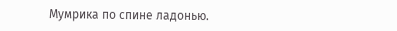Мумрика по спине ладонью.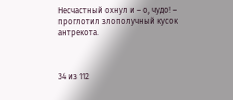Несчастный охнул и – о, чудо! – проглотил злополучный кусок антрекота.



34 из 112